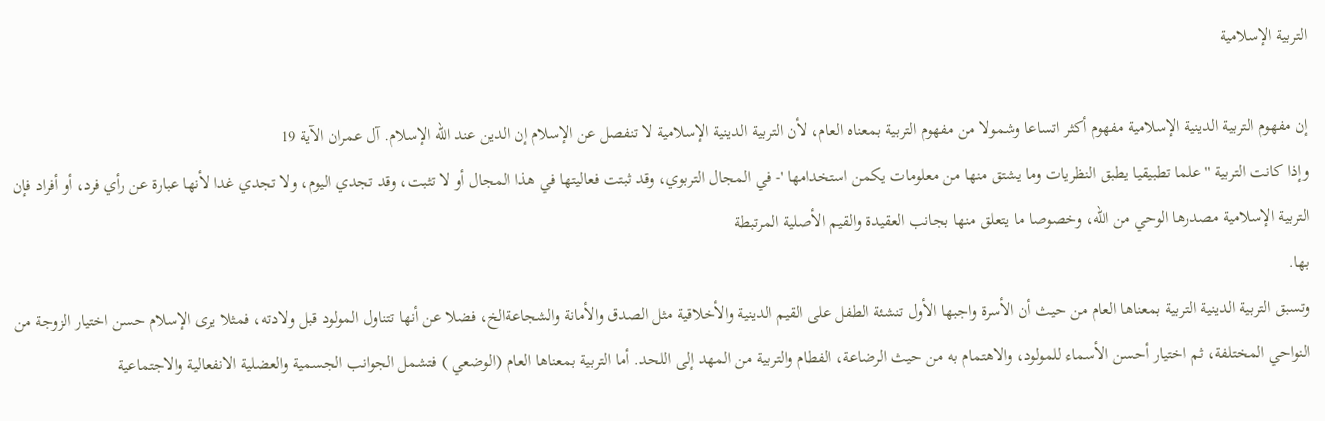التربية الإسلامية

إن مفهوم التربية الدينية الإسلامية مفهوم أكثر اتساعا وشمولا من مفهوم التربية بمعناه العام، لأن التربية الدينية الإسلامية لا تنفصل عن الإسلام إن الدين عند الله الإسلام. آل عمران الآية 19
وإذا كانت التربية '' علما تطبيقيا يطبق النظريات وما يشتق منها من معلومات يكمن استخدامها '- في المجال التربوي، وقد ثبتت فعاليتها في هذا المجال أو لا تثبت، وقد تجدي اليوم، ولا تجدي غدا لأنها عبارة عن رأي فرد، أو أفراد فإن التربية الإسلامية مصدرها الوحي من الله، وخصوصا ما يتعلق منها بجانب العقيدة والقيم الأصلية المرتبطة
بها.
وتسبق التربية الدينية التربية بمعناها العام من حيث أن الأسرة واجبها الأول تنشئة الطفل على القيم الدينية والأخلاقية مثل الصدق والأمانة والشجاعةالخ، فضلا عن أنها تتناول المولود قبل ولادته، فمثلا يرى الإسلام حسن اختيار الزوجة من النواحي المختلفة، ثم اختيار أحسن الأسماء للمولود، والاهتمام به من حيث الرضاعة، الفطام والتربية من المهد إلى اللحد. أما التربية بمعناها العام (الوضعي ) فتشمل الجوانب الجسمية والعضلية الانفعالية والاجتماعية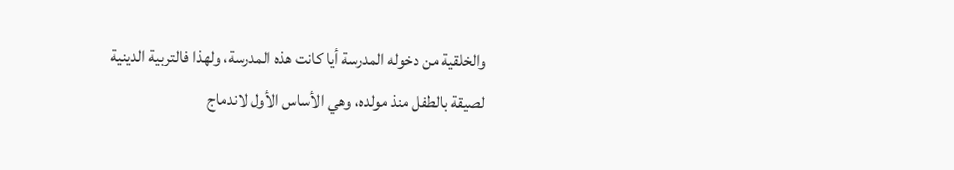والخلقية من دخوله المدرسة أيا كانت هذه المدرسة، ولهذا فالتربية الدينية لصيقة بالطفل منذ مولده، وهي الأساس الأول لاندماج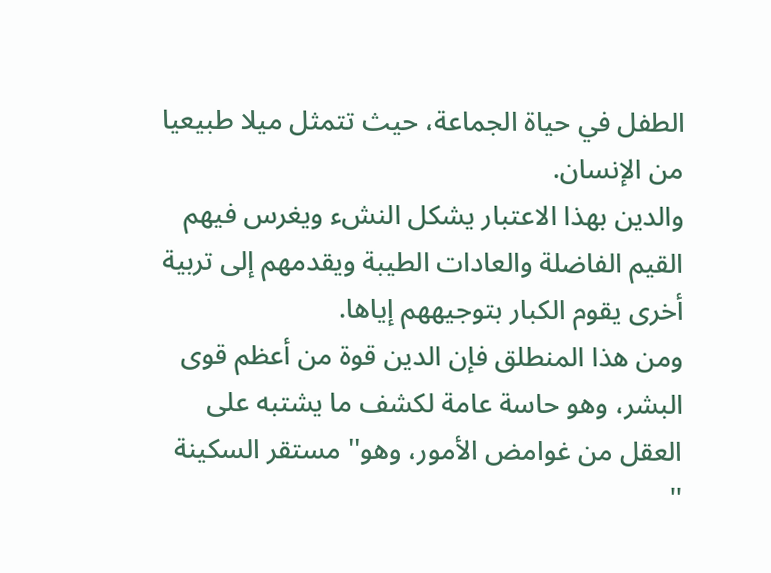الطفل في حياة الجماعة، حيث تتمثل ميلا طبيعيا من الإنسان.
والدين بهذا الاعتبار يشكل النشء ويغرس فيهم القيم الفاضلة والعادات الطيبة ويقدمهم إلى تربية أخرى يقوم الكبار بتوجيههم إياها.
ومن هذا المنطلق فإن الدين قوة من أعظم قوى البشر، وهو حاسة عامة لكشف ما يشتبه على العقل من غوامض الأمور، وهو'' مستقر السكينة ''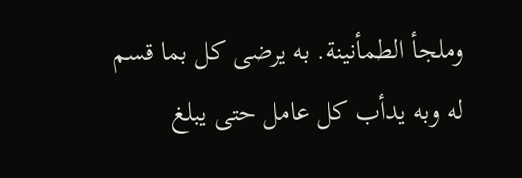وملجأ الطمأنينة. به يرضى كل بما قسم له وبه يدأب كل عامل حتى يبلغ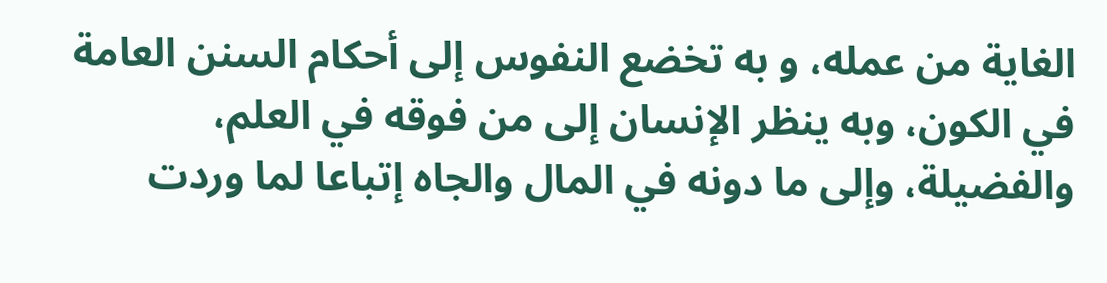الغاية من عمله، و به تخضع النفوس إلى أحكام السنن العامة في الكون، وبه ينظر الإنسان إلى من فوقه في العلم، والفضيلة، وإلى ما دونه في المال والجاه إتباعا لما وردت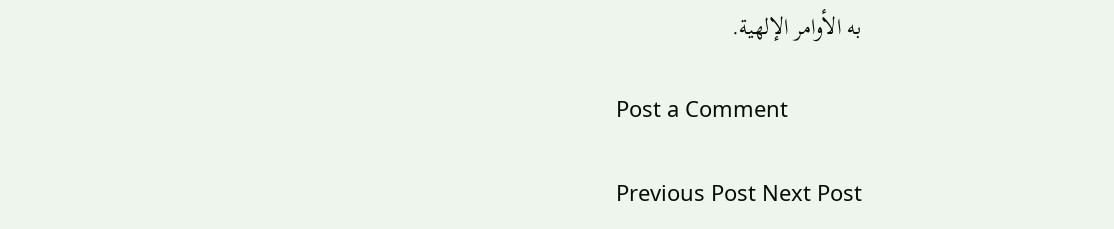به الأوامر الإلهية.

Post a Comment

Previous Post Next Post